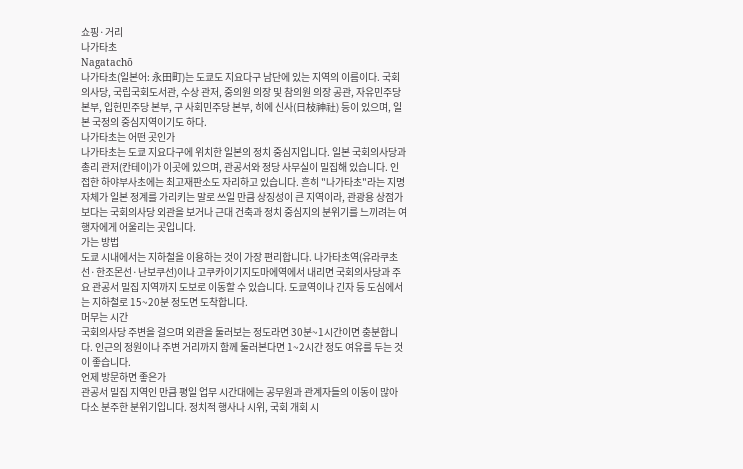쇼핑·거리
나가타초
Nagatachō
나가타초(일본어: 永田町)는 도쿄도 지요다구 남단에 있는 지역의 이름이다. 국회의사당, 국립국회도서관, 수상 관저, 중의원 의장 및 참의원 의장 공관, 자유민주당 본부, 입헌민주당 본부, 구 사회민주당 본부, 히에 신사(日枝神社) 등이 있으며, 일본 국정의 중심지역이기도 하다.
나가타초는 어떤 곳인가
나가타초는 도쿄 지요다구에 위치한 일본의 정치 중심지입니다. 일본 국회의사당과 총리 관저(칸테이)가 이곳에 있으며, 관공서와 정당 사무실이 밀집해 있습니다. 인접한 하야부사초에는 최고재판소도 자리하고 있습니다. 흔히 "나가타초"라는 지명 자체가 일본 정계를 가리키는 말로 쓰일 만큼 상징성이 큰 지역이라, 관광용 상점가보다는 국회의사당 외관을 보거나 근대 건축과 정치 중심지의 분위기를 느끼려는 여행자에게 어울리는 곳입니다.
가는 방법
도쿄 시내에서는 지하철을 이용하는 것이 가장 편리합니다. 나가타초역(유라쿠초선·한조몬선·난보쿠선)이나 고쿠카이기지도마에역에서 내리면 국회의사당과 주요 관공서 밀집 지역까지 도보로 이동할 수 있습니다. 도쿄역이나 긴자 등 도심에서는 지하철로 15~20분 정도면 도착합니다.
머무는 시간
국회의사당 주변을 걸으며 외관을 둘러보는 정도라면 30분~1시간이면 충분합니다. 인근의 정원이나 주변 거리까지 함께 둘러본다면 1~2시간 정도 여유를 두는 것이 좋습니다.
언제 방문하면 좋은가
관공서 밀집 지역인 만큼 평일 업무 시간대에는 공무원과 관계자들의 이동이 많아 다소 분주한 분위기입니다. 정치적 행사나 시위, 국회 개회 시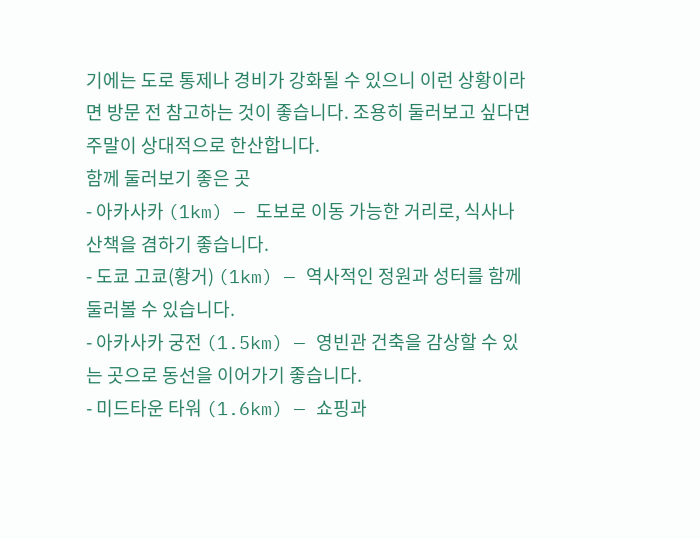기에는 도로 통제나 경비가 강화될 수 있으니 이런 상황이라면 방문 전 참고하는 것이 좋습니다. 조용히 둘러보고 싶다면 주말이 상대적으로 한산합니다.
함께 둘러보기 좋은 곳
- 아카사카 (1km) — 도보로 이동 가능한 거리로, 식사나 산책을 겸하기 좋습니다.
- 도쿄 고쿄(황거) (1km) — 역사적인 정원과 성터를 함께 둘러볼 수 있습니다.
- 아카사카 궁전 (1.5km) — 영빈관 건축을 감상할 수 있는 곳으로 동선을 이어가기 좋습니다.
- 미드타운 타워 (1.6km) — 쇼핑과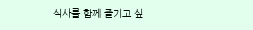식사를 함께 즐기고 싶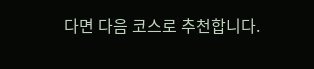다면 다음 코스로 추천합니다.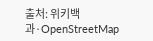출처: 위키백과·OpenStreetMap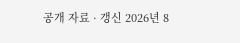공개 자료 · 갱신 2026년 8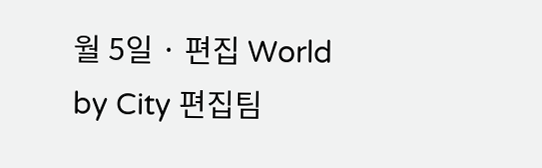월 5일 · 편집 World by City 편집팀